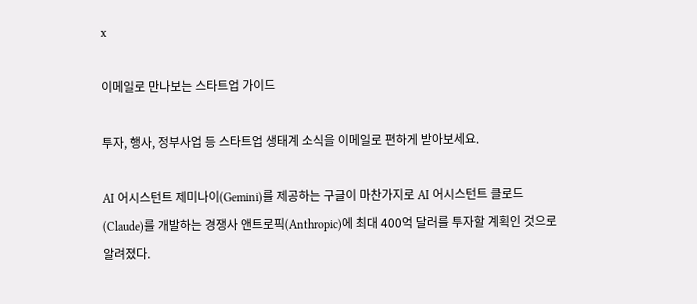x

이메일로 만나보는 스타트업 가이드

투자, 행사, 정부사업 등 스타트업 생태계 소식을 이메일로 편하게 받아보세요.

AI 어시스턴트 제미나이(Gemini)를 제공하는 구글이 마찬가지로 AI 어시스턴트 클로드(Claude)를 개발하는 경쟁사 앤트로픽(Anthropic)에 최대 400억 달러를 투자할 계획인 것으로 알려졌다.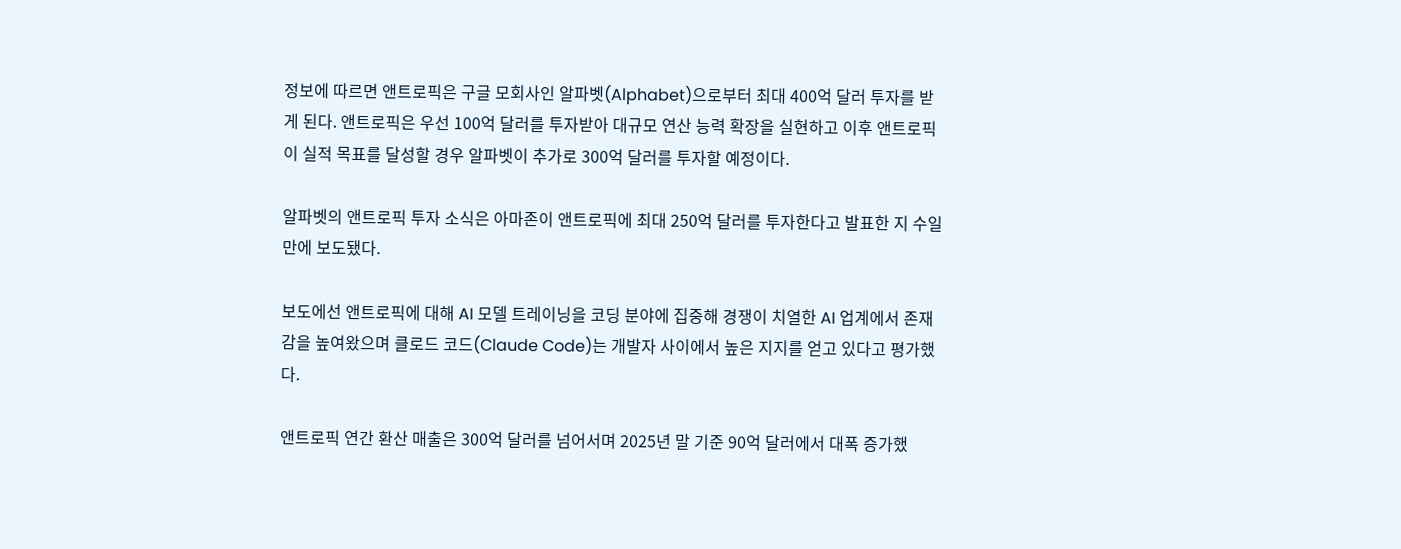정보에 따르면 앤트로픽은 구글 모회사인 알파벳(Alphabet)으로부터 최대 400억 달러 투자를 받게 된다. 앤트로픽은 우선 100억 달러를 투자받아 대규모 연산 능력 확장을 실현하고 이후 앤트로픽이 실적 목표를 달성할 경우 알파벳이 추가로 300억 달러를 투자할 예정이다.

알파벳의 앤트로픽 투자 소식은 아마존이 앤트로픽에 최대 250억 달러를 투자한다고 발표한 지 수일 만에 보도됐다.

보도에선 앤트로픽에 대해 AI 모델 트레이닝을 코딩 분야에 집중해 경쟁이 치열한 AI 업계에서 존재감을 높여왔으며 클로드 코드(Claude Code)는 개발자 사이에서 높은 지지를 얻고 있다고 평가했다.

앤트로픽 연간 환산 매출은 300억 달러를 넘어서며 2025년 말 기준 90억 달러에서 대폭 증가했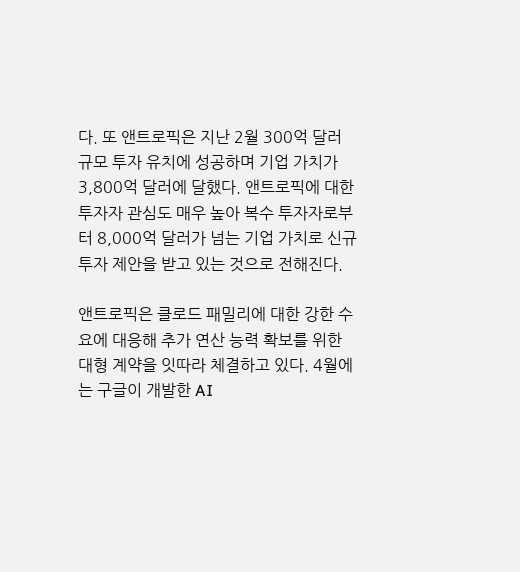다. 또 앤트로픽은 지난 2월 300억 달러 규모 투자 유치에 성공하며 기업 가치가 3,800억 달러에 달했다. 앤트로픽에 대한 투자자 관심도 매우 높아 복수 투자자로부터 8,000억 달러가 넘는 기업 가치로 신규 투자 제안을 받고 있는 것으로 전해진다.

앤트로픽은 클로드 패밀리에 대한 강한 수요에 대응해 추가 연산 능력 확보를 위한 대형 계약을 잇따라 체결하고 있다. 4월에는 구글이 개발한 AI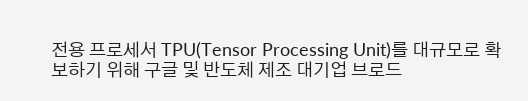전용 프로세서 TPU(Tensor Processing Unit)를 대규모로 확보하기 위해 구글 및 반도체 제조 대기업 브로드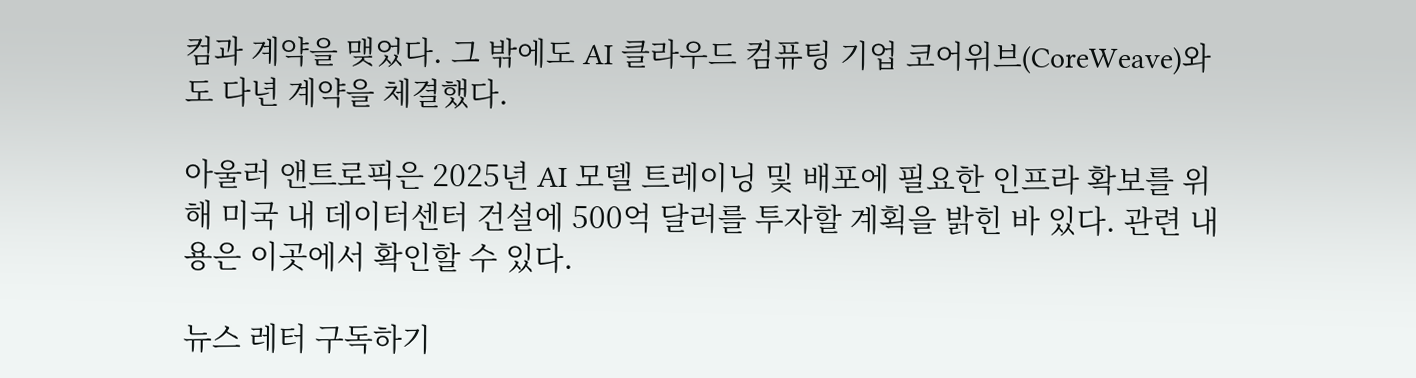컴과 계약을 맺었다. 그 밖에도 AI 클라우드 컴퓨팅 기업 코어위브(CoreWeave)와도 다년 계약을 체결했다.

아울러 앤트로픽은 2025년 AI 모델 트레이닝 및 배포에 필요한 인프라 확보를 위해 미국 내 데이터센터 건설에 500억 달러를 투자할 계획을 밝힌 바 있다. 관련 내용은 이곳에서 확인할 수 있다.

뉴스 레터 구독하기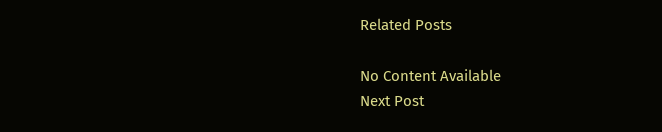Related Posts

No Content Available
Next Post